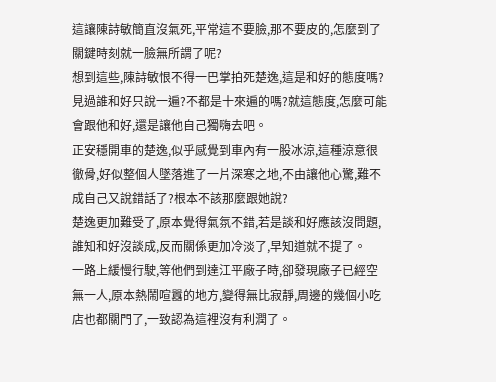這讓陳詩敏簡直沒氣死,平常這不要臉,那不要皮的,怎麼到了關鍵時刻就一臉無所謂了呢?
想到這些,陳詩敏恨不得一巴掌拍死楚逸,這是和好的態度嗎?見過誰和好只說一遍?不都是十來遍的嗎?就這態度,怎麼可能會跟他和好,還是讓他自己獨嗨去吧。
正安穩開車的楚逸,似乎感覺到車內有一股冰涼,這種涼意很徹骨,好似整個人墜落進了一片深寒之地,不由讓他心驚,難不成自己又說錯話了?根本不該那麼跟她說?
楚逸更加難受了,原本覺得氣氛不錯,若是談和好應該沒問題,誰知和好沒談成,反而關係更加冷淡了,早知道就不提了。
一路上緩慢行駛,等他們到達江平廠子時,卻發現廠子已經空無一人,原本熱鬧喧囂的地方,變得無比寂靜,周邊的幾個小吃店也都關門了,一致認為這裡沒有利潤了。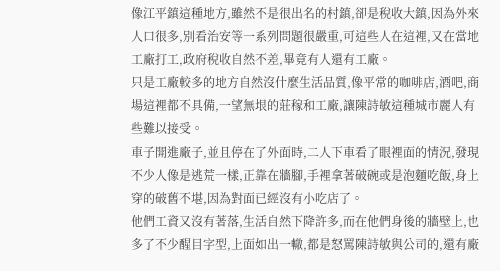像江平鎮這種地方,雖然不是很出名的村鎮,卻是稅收大鎮,因為外來人口很多,別看治安等一系列問題很嚴重,可這些人在這裡,又在當地工廠打工,政府稅收自然不差,畢竟有人還有工廠。
只是工廠較多的地方自然沒什麼生活品質,像平常的咖啡店,酒吧,商場這裡都不具備,一望無垠的莊稼和工廠,讓陳詩敏這種城市麗人有些難以接受。
車子開進廠子,並且停在了外面時,二人下車看了眼裡面的情況,發現不少人像是逃荒一樣,正靠在牆腳,手裡拿著破碗或是泡麵吃飯,身上穿的破舊不堪,因為對面已經沒有小吃店了。
他們工資又沒有著落,生活自然下降許多,而在他們身後的牆壁上,也多了不少醒目字型,上面如出一轍,都是怒罵陳詩敏與公司的,還有廠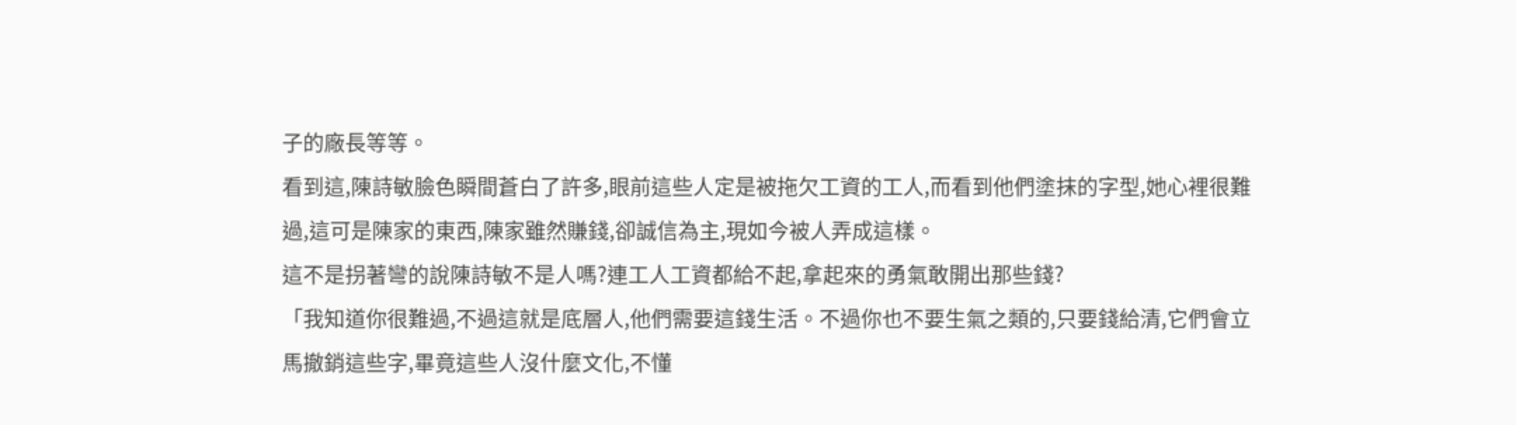子的廠長等等。
看到這,陳詩敏臉色瞬間蒼白了許多,眼前這些人定是被拖欠工資的工人,而看到他們塗抹的字型,她心裡很難過,這可是陳家的東西,陳家雖然賺錢,卻誠信為主,現如今被人弄成這樣。
這不是拐著彎的說陳詩敏不是人嗎?連工人工資都給不起,拿起來的勇氣敢開出那些錢?
「我知道你很難過,不過這就是底層人,他們需要這錢生活。不過你也不要生氣之類的,只要錢給清,它們會立馬撤銷這些字,畢竟這些人沒什麼文化,不懂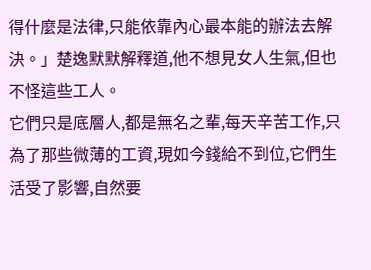得什麼是法律,只能依靠內心最本能的辦法去解決。」楚逸默默解釋道,他不想見女人生氣,但也不怪這些工人。
它們只是底層人,都是無名之輩,每天辛苦工作,只為了那些微薄的工資,現如今錢給不到位,它們生活受了影響,自然要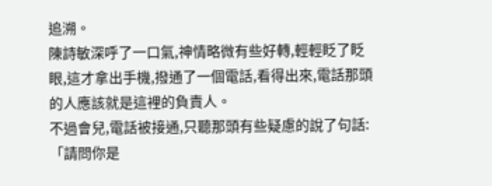追溯。
陳詩敏深呼了一口氣,神情略微有些好轉,輕輕眨了眨眼,這才拿出手機,撥通了一個電話,看得出來,電話那頭的人應該就是這裡的負責人。
不過會兒,電話被接通,只聽那頭有些疑慮的說了句話:「請問你是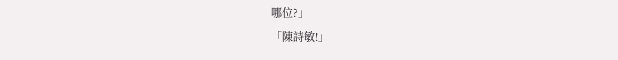哪位?」
「陳詩敏!」